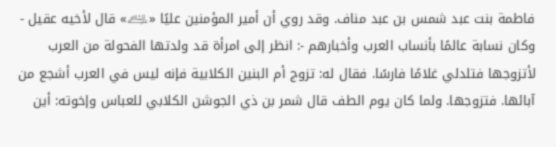فاطمة بنت عبد شمس بن عبد مناف. وقد روي أن أمير المؤمنين عليًا «﵇» قال لأخيه عقيل - وكان نسابة عالمًا بأنساب العرب وأخبارهم -: انظر إلى امرأة قد ولدتها الفحولة من العرب لأتزوجها فتلدلي غلامًا فارسًا. فقال له: تزوج أم البنين الكلابية فإنه ليس في العرب أشجع من آبائها. فتزوجها. ولما كان يوم الطف قال شمر بن ذي الجوشن الكلابي للعباس وإخوته: أين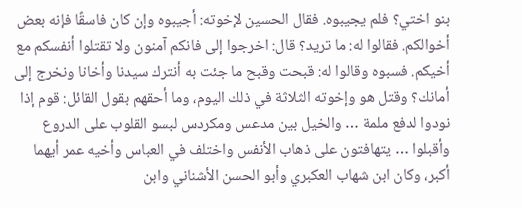بنو اختي؟ فلم يجيبوه. فقال الحسين لإخوته: أجيبوه وإن كان فاسقًا فإنه بعض أخوالكم. فقالوا له: ما تريد؟ قال: اخرجوا إلى فانكم آمنون ولا تقتلوا أنفسكم مع أخيكم. فسبوه وقالوا له: قبحت وقبح ما جئت به أنترك سيدنا وأخانا ونخرج إلى أمانك؟ وقتل هو وإخوته الثلاثة في ذلك اليوم، وما أحقهم بقول القائل: قوم إذا نودوا لدفع ملمة … والخيل بين مدعس ومكردس لبسو القلوب على الدروع وأقبلوا … يتهافتون على ذهاب الأنفس واختلف في العباس وأخيه عمر أيهما أكبر، وكان ابن شهاب العكبري وأبو الحسن الأشناني وابن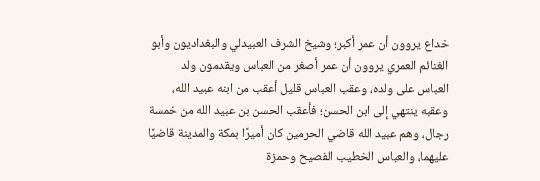خداع يروون أن عمر أكبر؛ وشيخ الشرف العبيدلي والبغداديون وأبو الغنائم العمري يروون أن عمر أصغر من العباس ويقدمون ولد العباس على ولده، وعقب العباس قليل أعقب من ابنه عبيد الله، وعقبه ينتهي إلى ابن الحسن؛ فأعقب الحسن بن عبيد الله من خمسة رجال، وهم عبيد الله قاضي الحرمين كان أميرًا بمكة والمدينة قاضيًا عليهما، والعباس الخطيب الفصيح وحمزة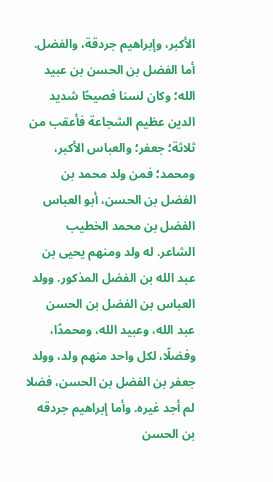الأكبر، وإبراهيم جردقة، والفضل. أما الفضل بن الحسن بن عبيد الله؛ وكان لسنا فصيحًا شديد الدين عظيم الشجاعة فأعقب من ثلاثة؛ جعفر؛ والعباس الأكبر، ومحمد؛ فمن ولد محمد بن الفضل بن الحسن، أبو العباس الفضل بن محمد الخطيب الشاعر. له ولد ومنهم يحيى بن عبد الله بن الفضل المذكور. وولد العباس بن الفضل بن الحسن عبد الله، وعبيد الله، ومحمدًا، وفضلًا، لكل واحد منهم ولد، وولد جعفر بن الفضل بن الحسن، فضلا لم أجد غيره. وأما إبراهيم جردقه بن الحسن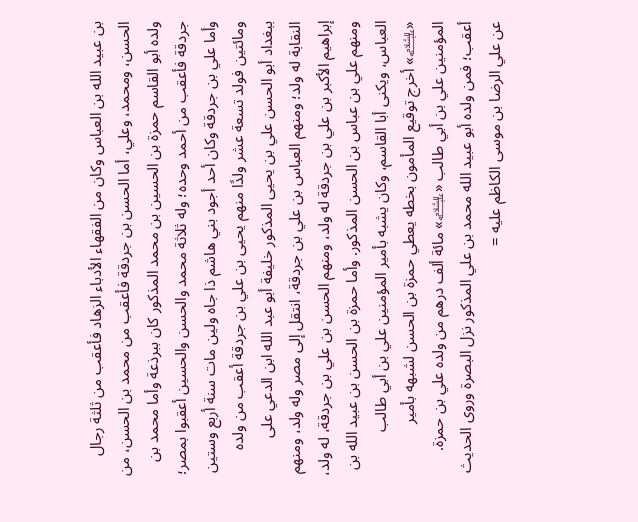بن عبيد الله بن العباس وكان من الفقهاء الأدباء الزهاد فأعقب من ثلثة رجال الحسن، ومحمد، وعلي، أما الحسن بن جردقة فأعقب من محمد بن الحسن، من ولده أبو القاسم حمزة بن الحسين بن محمد المذكور كان ببرذعة وأما محمد بن جردقة فأعقب من أحمد وحده؛ وله ثلاثة محمد والحسن والحسين أعقبوا بمصر؛ وأما علي بن جردقة وكان أحد أجود بني هاشم ذا جاه ولين مات سنة أربع وستين ومائتين فولد تسعة عشر ولدًا منهم يحيى بن علي بن جردقة أعقب من ولده ببغداد أبو الحسن علي بن يحيى المذكور خليفة أبو عبد الله ابن الدعي على النقابة له ولد؛ ومنهم العباس بن علي بن جردقة، انتقل إلى مصر وله ولد، ومنهم إبراهيم الأكبر بن علي بن جردقة له ولد، ومنهم الحسن بن علي بن جردقة، له ولد، ومنهم علي بن عباس بن الحسن المذكور. وأما حمزة بن الحسن بن عبيد الله بن العباس، ويكنى أبا القاسم، وكان يشبه بأمير المؤمنين علي بن أبي طالب «﵇» أخرج توقيع المأمون بخطه يعطي حمزة بن الحسن لشبهه بأمير المؤمنين علي بن أبي طالب «﵇» مائة ألف درهم من ولده علي بن حمزة. أعقب؛ فمن ولده أبو عبيد الله محمد بن علي المذكور نزل البصرة وروى الحديث عن علي الرضا بن موسى الكاظم عليه =